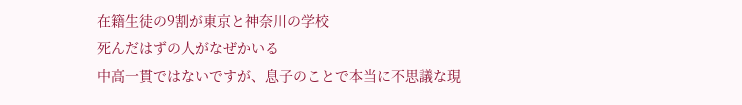在籍生徒の9割が東京と神奈川の学校
死んだはずの人がなぜかいる
中高一貫ではないですが、息子のことで本当に不思議な現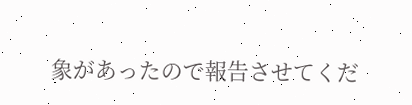象があったので報告させてくだ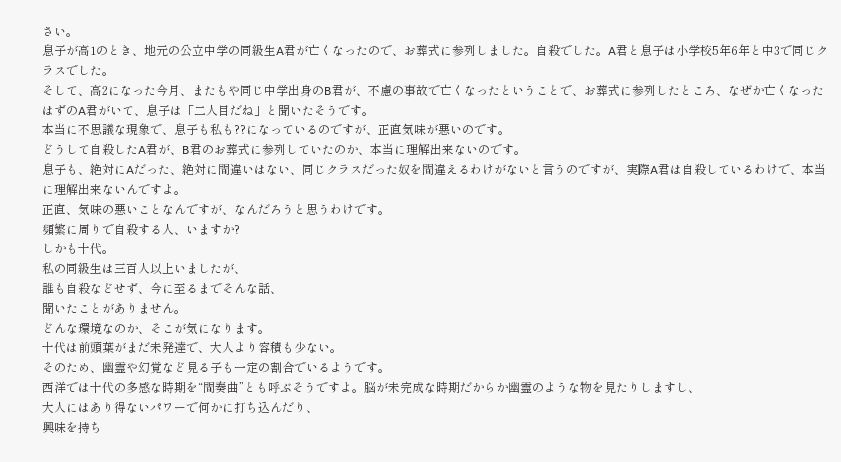さい。
息子が高1のとき、地元の公立中学の同級生A君が亡くなったので、お葬式に参列しました。自殺でした。A君と息子は小学校5年6年と中3で同じクラスでした。
そして、高2になった今月、またもや同じ中学出身のB君が、不慮の事故で亡くなったということで、お葬式に参列したところ、なぜか亡くなったはずのA君がいて、息子は「二人目だね」と聞いたそうです。
本当に不思議な現象で、息子も私も??になっているのですが、正直気味が悪いのです。
どうして自殺したA君が、B君のお葬式に参列していたのか、本当に理解出来ないのです。
息子も、絶対にAだった、絶対に間違いはない、同じクラスだった奴を間違えるわけがないと言うのですが、実際A君は自殺しているわけで、本当に理解出来ないんですよ。
正直、気味の悪いことなんですが、なんだろうと思うわけです。
頻繁に周りで自殺する人、いますか?
しかも十代。
私の同級生は三百人以上いましたが、
誰も自殺などせず、今に至るまでそんな話、
聞いたことがありません。
どんな環境なのか、そこが気になります。
十代は前頭葉がまだ未発達で、大人より容積も少ない。
そのため、幽霊や幻覚など見る子も一定の割合でいるようです。
西洋では十代の多感な時期を“間奏曲”とも呼ぶそうですよ。脳が未完成な時期だからか幽霊のような物を見たりしますし、
大人にはあり得ないパワーで何かに打ち込んだり、
興味を持ち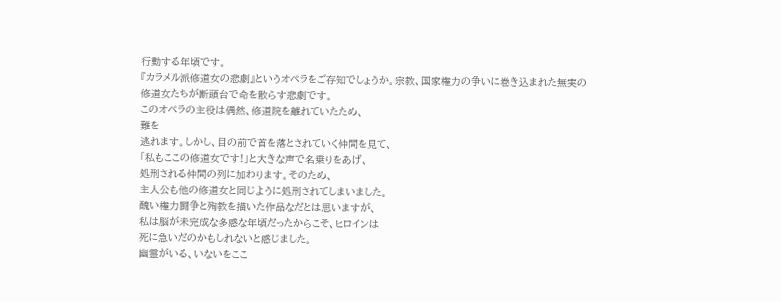行動する年頃です。
『カラメル派修道女の悲劇』というオペラをご存知でしょうか。宗教、国家権力の争いに巻き込まれた無実の
修道女たちが断頭台で命を散らす悲劇です。
このオペラの主役は偶然、修道院を離れていたため、
難を
逃れます。しかし、目の前で首を落とされていく仲間を見て、
「私もここの修道女です!」と大きな声で名乗りをあげ、
処刑される仲間の列に加わります。そのため、
主人公も他の修道女と同じように処刑されてしまいました。
醜い権力闘争と殉教を描いた作品なだとは思いますが、
私は脳が未完成な多感な年頃だったからこそ、ヒロインは
死に急いだのかもしれないと感じました。
幽霊がいる、いないをここ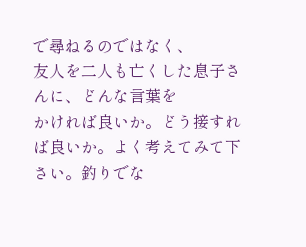で尋ねるのではなく、
友人を二人も亡くした息子さんに、どんな言葉を
かければ良いか。どう接すれば良いか。よく考えてみて下さい。釣りでな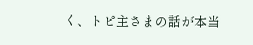く、トピ主さまの話が本当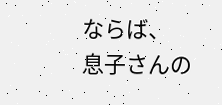ならば、
息子さんの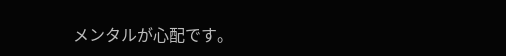メンタルが心配です。